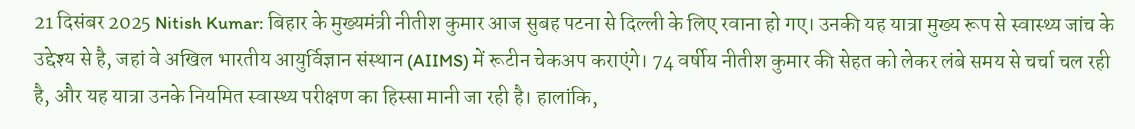21 दिसंबर 2025 Nitish Kumar: बिहार के मुख्यमंत्री नीतीश कुमार आज सुबह पटना से दिल्ली के लिए रवाना हो गए। उनकी यह यात्रा मुख्य रूप से स्वास्थ्य जांच के उद्देश्य से है, जहां वे अखिल भारतीय आयुर्विज्ञान संस्थान (AIIMS) में रूटीन चेकअप कराएंगे। 74 वर्षीय नीतीश कुमार की सेहत को लेकर लंबे समय से चर्चा चल रही है, और यह यात्रा उनके नियमित स्वास्थ्य परीक्षण का हिस्सा मानी जा रही है। हालांकि,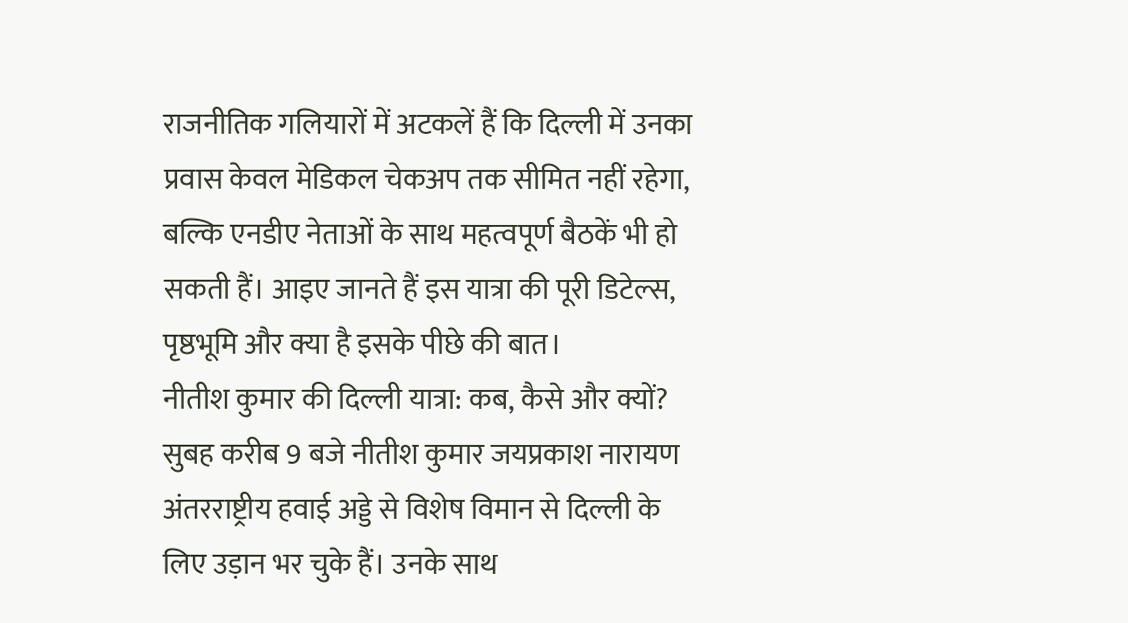राजनीतिक गलियारों में अटकलें हैं कि दिल्ली में उनका प्रवास केवल मेडिकल चेकअप तक सीमित नहीं रहेगा, बल्कि एनडीए नेताओं के साथ महत्वपूर्ण बैठकें भी हो सकती हैं। आइए जानते हैं इस यात्रा की पूरी डिटेल्स, पृष्ठभूमि और क्या है इसके पीछे की बात।
नीतीश कुमार की दिल्ली यात्रा: कब, कैसे और क्यों?
सुबह करीब 9 बजे नीतीश कुमार जयप्रकाश नारायण अंतरराष्ट्रीय हवाई अड्डे से विशेष विमान से दिल्ली के लिए उड़ान भर चुके हैं। उनके साथ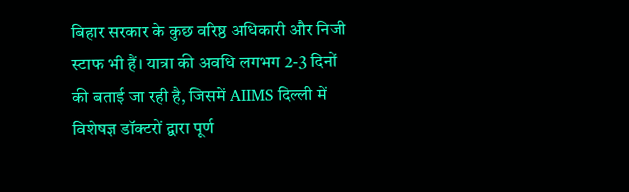बिहार सरकार के कुछ वरिष्ठ अधिकारी और निजी स्टाफ भी हैं। यात्रा की अवधि लगभग 2-3 दिनों की बताई जा रही है, जिसमें AIIMS दिल्ली में विशेषज्ञ डॉक्टरों द्वारा पूर्ण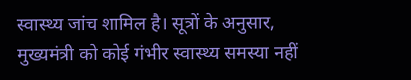स्वास्थ्य जांच शामिल है। सूत्रों के अनुसार, मुख्यमंत्री को कोई गंभीर स्वास्थ्य समस्या नहीं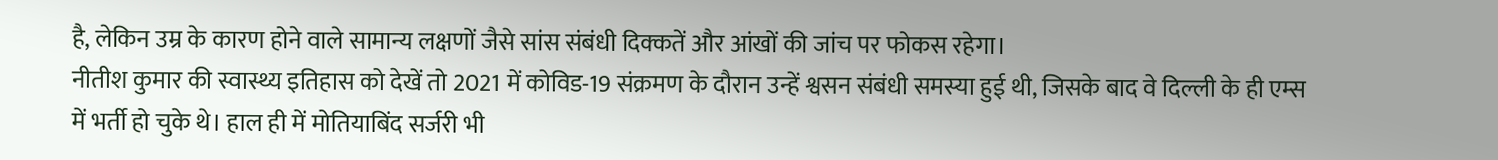है, लेकिन उम्र के कारण होने वाले सामान्य लक्षणों जैसे सांस संबंधी दिक्कतें और आंखों की जांच पर फोकस रहेगा।
नीतीश कुमार की स्वास्थ्य इतिहास को देखें तो 2021 में कोविड-19 संक्रमण के दौरान उन्हें श्वसन संबंधी समस्या हुई थी, जिसके बाद वे दिल्ली के ही एम्स में भर्ती हो चुके थे। हाल ही में मोतियाबिंद सर्जरी भी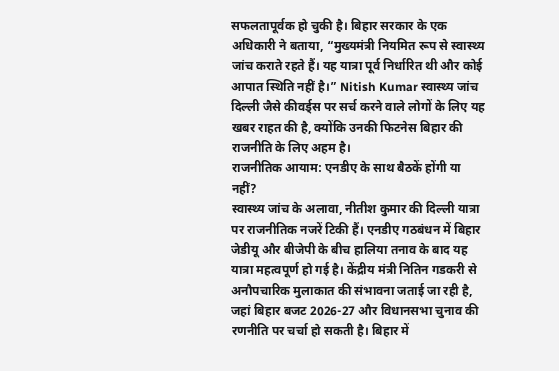सफलतापूर्वक हो चुकी है। बिहार सरकार के एक अधिकारी ने बताया, “मुख्यमंत्री नियमित रूप से स्वास्थ्य जांच कराते रहते हैं। यह यात्रा पूर्व निर्धारित थी और कोई आपात स्थिति नहीं है।” Nitish Kumar स्वास्थ्य जांच दिल्ली जैसे कीवर्ड्स पर सर्च करने वाले लोगों के लिए यह खबर राहत की है, क्योंकि उनकी फिटनेस बिहार की राजनीति के लिए अहम है।
राजनीतिक आयाम: एनडीए के साथ बैठकें होंगी या नहीं?
स्वास्थ्य जांच के अलावा, नीतीश कुमार की दिल्ली यात्रा पर राजनीतिक नजरें टिकी हैं। एनडीए गठबंधन में बिहार जेडीयू और बीजेपी के बीच हालिया तनाव के बाद यह यात्रा महत्वपूर्ण हो गई है। केंद्रीय मंत्री नितिन गडकरी से अनौपचारिक मुलाकात की संभावना जताई जा रही है, जहां बिहार बजट 2026-27 और विधानसभा चुनाव की रणनीति पर चर्चा हो सकती है। बिहार में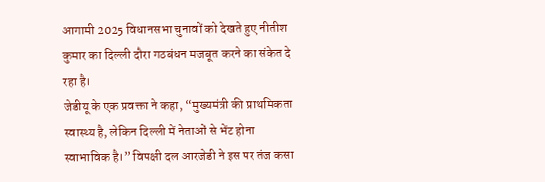आगामी 2025 विधानसभा चुनावों को देखते हुए नीतीश कुमार का दिल्ली दौरा गठबंधन मजबूत करने का संकेत दे रहा है।
जेडीयू के एक प्रवक्ता ने कहा, “मुख्यमंत्री की प्राथमिकता स्वास्थ्य है, लेकिन दिल्ली में नेताओं से भेंट होना स्वाभाविक है।” विपक्षी दल आरजेडी ने इस पर तंज कसा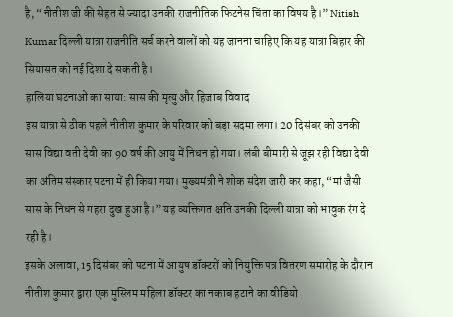है, “नीतीश जी की सेहत से ज्यादा उनकी राजनीतिक फिटनेस चिंता का विषय है।” Nitish Kumar दिल्ली यात्रा राजनीति सर्च करने वालों को यह जानना चाहिए कि यह यात्रा बिहार की सियासत को नई दिशा दे सकती है।
हालिया घटनाओं का साया: सास की मृत्यु और हिजाब विवाद
इस यात्रा से ठीक पहले नीतीश कुमार के परिवार को बड़ा सदमा लगा। 20 दिसंबर को उनकी सास विद्या वती देवी का 90 वर्ष की आयु में निधन हो गया। लंबी बीमारी से जूझ रही विद्या देवी का अंतिम संस्कार पटना में ही किया गया। मुख्यमंत्री ने शोक संदेश जारी कर कहा, “मां जैसी सास के निधन से गहरा दुख हुआ है।” यह व्यक्तिगत क्षति उनकी दिल्ली यात्रा को भावुक रंग दे रही है।
इसके अलावा, 15 दिसंबर को पटना में आयुष डॉक्टरों को नियुक्ति पत्र वितरण समारोह के दौरान नीतीश कुमार द्वारा एक मुस्लिम महिला डॉक्टर का नकाब हटाने का वीडियो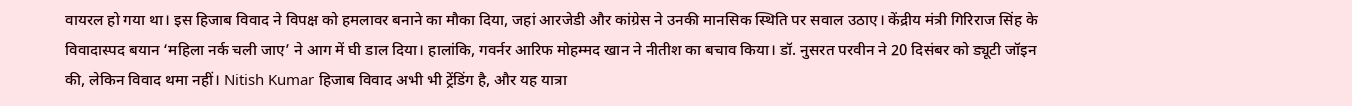वायरल हो गया था। इस हिजाब विवाद ने विपक्ष को हमलावर बनाने का मौका दिया, जहां आरजेडी और कांग्रेस ने उनकी मानसिक स्थिति पर सवाल उठाए। केंद्रीय मंत्री गिरिराज सिंह के विवादास्पद बयान ‘महिला नर्क चली जाए’ ने आग में घी डाल दिया। हालांकि, गवर्नर आरिफ मोहम्मद खान ने नीतीश का बचाव किया। डॉ. नुसरत परवीन ने 20 दिसंबर को ड्यूटी जॉइन की, लेकिन विवाद थमा नहीं। Nitish Kumar हिजाब विवाद अभी भी ट्रेंडिंग है, और यह यात्रा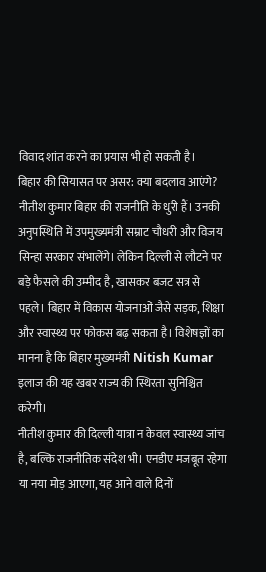विवाद शांत करने का प्रयास भी हो सकती है।
बिहार की सियासत पर असर: क्या बदलाव आएंगे?
नीतीश कुमार बिहार की राजनीति के धुरी हैं। उनकी अनुपस्थिति में उपमुख्यमंत्री सम्राट चौधरी और विजय सिन्हा सरकार संभालेंगे। लेकिन दिल्ली से लौटने पर बड़े फैसले की उम्मीद है, खासकर बजट सत्र से पहले। बिहार में विकास योजनाओं जैसे सड़क, शिक्षा और स्वास्थ्य पर फोकस बढ़ सकता है। विशेषज्ञों का मानना है कि बिहार मुख्यमंत्री Nitish Kumar इलाज की यह खबर राज्य की स्थिरता सुनिश्चित करेगी।
नीतीश कुमार की दिल्ली यात्रा न केवल स्वास्थ्य जांच है, बल्कि राजनीतिक संदेश भी। एनडीए मजबूत रहेगा या नया मोड़ आएगा, यह आने वाले दिनों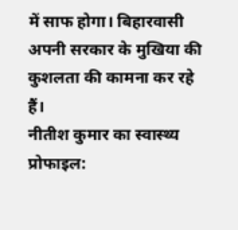में साफ होगा। बिहारवासी अपनी सरकार के मुखिया की कुशलता की कामना कर रहे हैं।
नीतीश कुमार का स्वास्थ्य प्रोफाइल: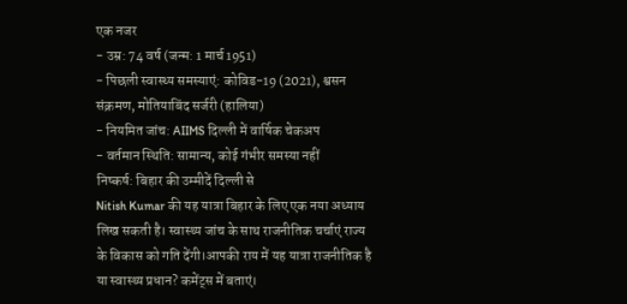एक नजर
- उम्र: 74 वर्ष (जन्म: 1 मार्च 1951)
- पिछली स्वास्थ्य समस्याएं: कोविड-19 (2021), श्वसन संक्रमण, मोतियाबिंद सर्जरी (हालिया)
- नियमित जांच: AIIMS दिल्ली में वार्षिक चेकअप
- वर्तमान स्थिति: सामान्य, कोई गंभीर समस्या नहीं
निष्कर्ष: बिहार की उम्मीदें दिल्ली से
Nitish Kumar की यह यात्रा बिहार के लिए एक नया अध्याय लिख सकती है। स्वास्थ्य जांच के साथ राजनीतिक चर्चाएं राज्य के विकास को गति देंगी।आपकी राय में यह यात्रा राजनीतिक है या स्वास्थ्य प्रधान? कमेंट्स में बताएं।